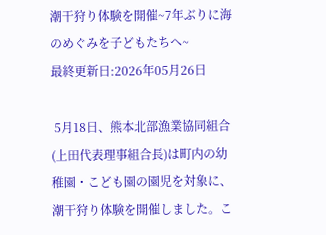潮干狩り体験を開催~7年ぶりに海のめぐみを子どもたちへ~
最終更新日:2026年05月26日

 5月18日、熊本北部漁業協同組合(上田代表理事組合長)は町内の幼稚園・こども園の園児を対象に、潮干狩り体験を開催しました。こ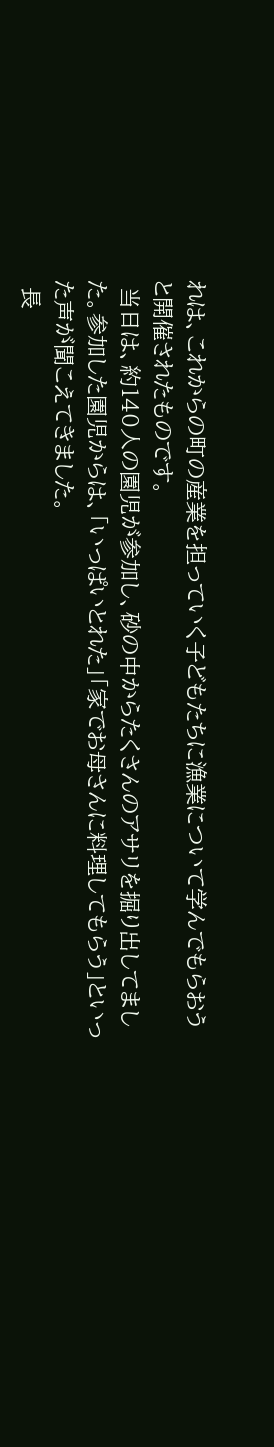れは、これからの町の産業を担っていく子どもたちに漁業について学んでもらおうと開催されたものです。
 当日は、約140人の園児が参加し、砂の中からたくさんのアサリを掘り出してました。参加した園児からは、「いっぱいとれた」「家でお母さんに料理してもらう」といった声が聞こえてきました。
 長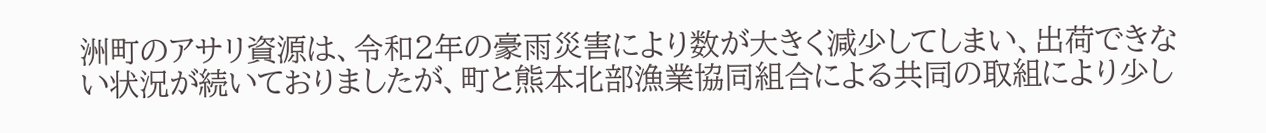洲町のアサリ資源は、令和2年の豪雨災害により数が大きく減少してしまい、出荷できない状況が続いておりましたが、町と熊本北部漁業協同組合による共同の取組により少し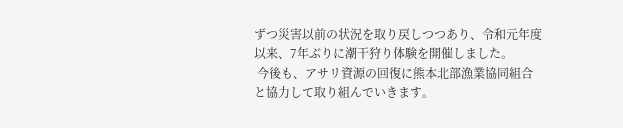ずつ災害以前の状況を取り戻しつつあり、令和元年度以来、7年ぶりに潮干狩り体験を開催しました。
 今後も、アサリ資源の回復に熊本北部漁業協同組合と協力して取り組んでいきます。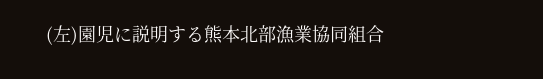(左)園児に説明する熊本北部漁業協同組合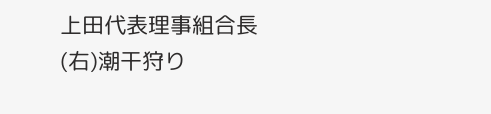上田代表理事組合長
(右)潮干狩り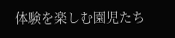体験を楽しむ園児たち